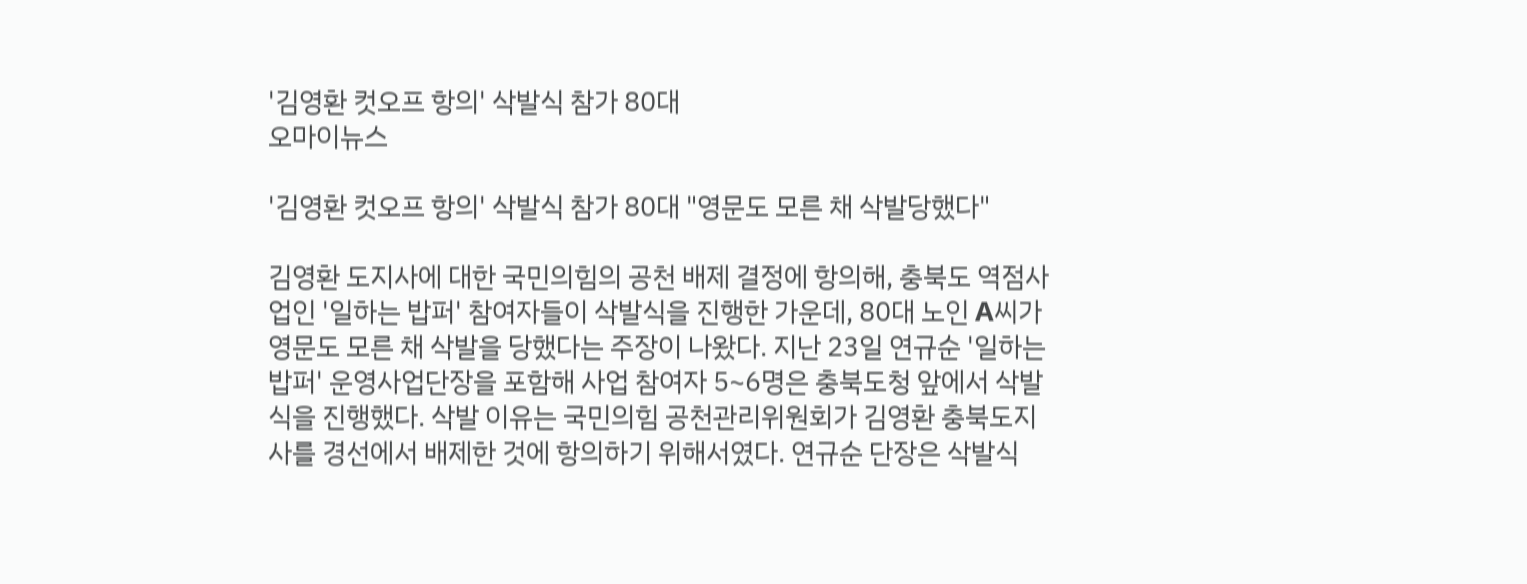'김영환 컷오프 항의' 삭발식 참가 80대
오마이뉴스

'김영환 컷오프 항의' 삭발식 참가 80대 "영문도 모른 채 삭발당했다"

김영환 도지사에 대한 국민의힘의 공천 배제 결정에 항의해, 충북도 역점사업인 '일하는 밥퍼' 참여자들이 삭발식을 진행한 가운데, 80대 노인 A씨가 영문도 모른 채 삭발을 당했다는 주장이 나왔다. 지난 23일 연규순 '일하는 밥퍼' 운영사업단장을 포함해 사업 참여자 5~6명은 충북도청 앞에서 삭발식을 진행했다. 삭발 이유는 국민의힘 공천관리위원회가 김영환 충북도지사를 경선에서 배제한 것에 항의하기 위해서였다. 연규순 단장은 삭발식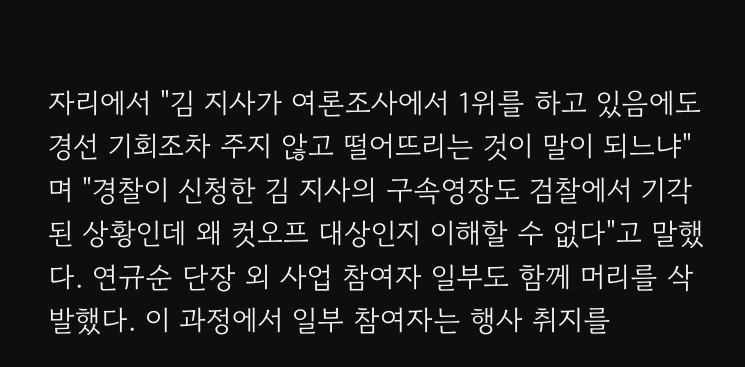자리에서 "김 지사가 여론조사에서 1위를 하고 있음에도 경선 기회조차 주지 않고 떨어뜨리는 것이 말이 되느냐"며 "경찰이 신청한 김 지사의 구속영장도 검찰에서 기각된 상황인데 왜 컷오프 대상인지 이해할 수 없다"고 말했다. 연규순 단장 외 사업 참여자 일부도 함께 머리를 삭발했다. 이 과정에서 일부 참여자는 행사 취지를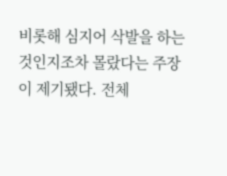비롯해 심지어 삭발을 하는 것인지조차 몰랐다는 주장이 제기됐다. 전체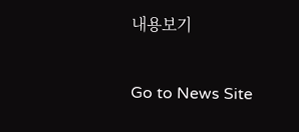내용보기

Go to News Site